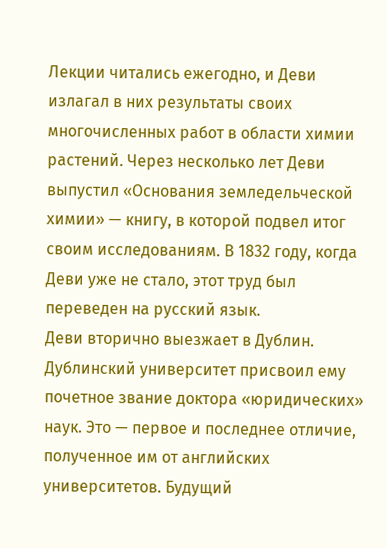Лекции читались ежегодно, и Деви излагал в них результаты своих многочисленных работ в области химии растений. Через несколько лет Деви выпустил «Основания земледельческой химии» — книгу, в которой подвел итог своим исследованиям. В 1832 году, когда Деви уже не стало, этот труд был переведен на русский язык.
Деви вторично выезжает в Дублин. Дублинский университет присвоил ему почетное звание доктора «юридических» наук. Это — первое и последнее отличие, полученное им от английских университетов. Будущий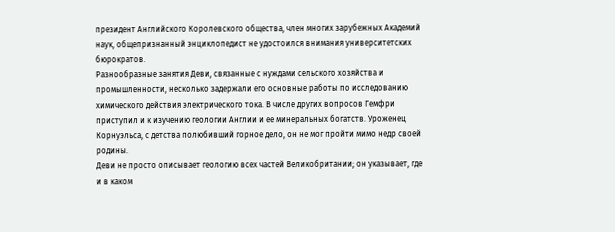президент Английского Королевского общества, член многих зарубежных Академий наук, общепризнанный энциклопедист не удостоился внимания университетских бюрократов.
Разнообразные занятия Деви, связанные с нуждами сельского хозяйства и промышленности, несколько задержали его основные работы по исследованию химического действия электрического тока. В числе других вопросов Гемфри приступил и к изучению геологии Англии и ее минеральных богатств. Уроженец Корнуэльса, с детства полюбивший горное дело, он не мог пройти мимо недр своей родины.
Деви не просто описывает геологию всех частей Великобритании; он указывает, где и в каком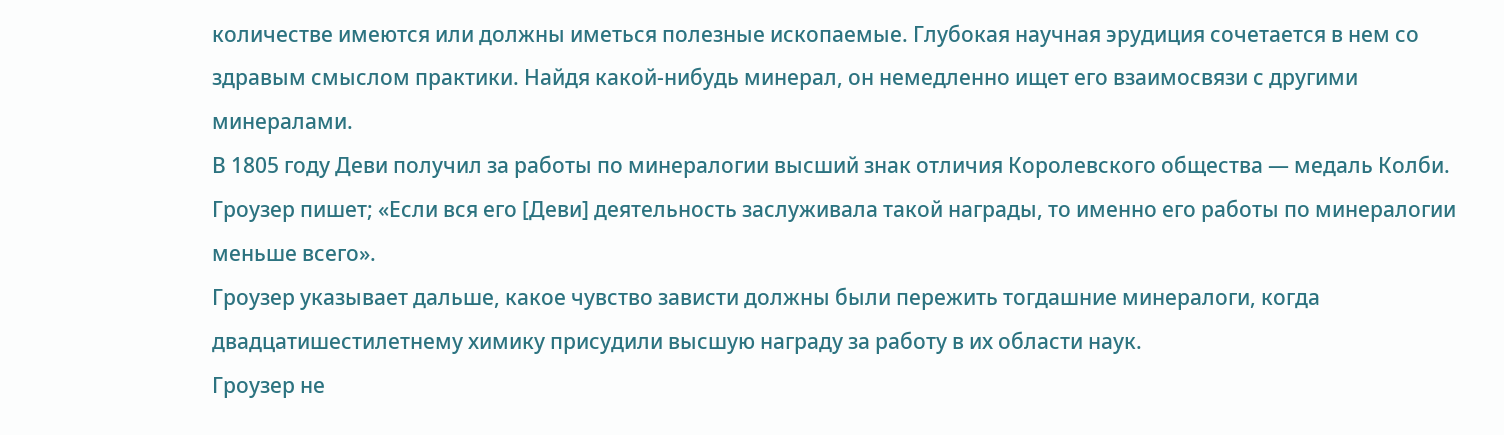количестве имеются или должны иметься полезные ископаемые. Глубокая научная эрудиция сочетается в нем со здравым смыслом практики. Найдя какой-нибудь минерал, он немедленно ищет его взаимосвязи с другими минералами.
В 1805 году Деви получил за работы по минералогии высший знак отличия Королевского общества — медаль Колби.
Гроузер пишет; «Если вся его [Деви] деятельность заслуживала такой награды, то именно его работы по минералогии меньше всего».
Гроузер указывает дальше, какое чувство зависти должны были пережить тогдашние минералоги, когда двадцатишестилетнему химику присудили высшую награду за работу в их области наук.
Гроузер не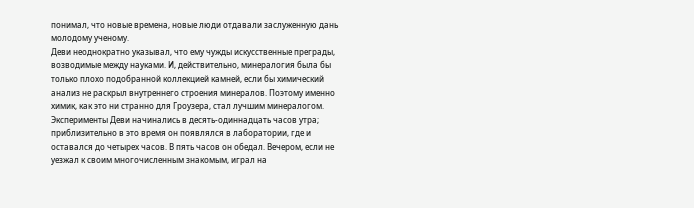понимал, что новые времена, новые люди отдавали заслуженную дань молодому ученому.
Деви неоднократно указывал, что ему чужды искусственные преграды, возводимые между науками. И, действительно, минералогия была бы только плохо подобранной коллекцией камней, если бы химический анализ не раскрыл внутреннего строения минералов. Поэтому именно химик, как это ни странно для Гроузера, стал лучшим минералогом.
Эксперименты Деви начинались в десять-одиннадцать часов утра; приблизительно в это время он появлялся в лаборатории, где и оставался до четырех часов. В пять часов он обедал. Вечером, если не уезжал к своим многочисленным знакомым, играл на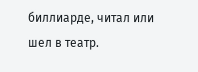биллиарде, читал или шел в театр.